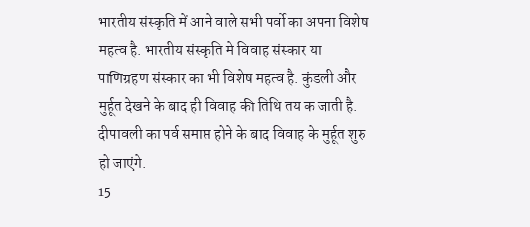भारतीय संस्कृति में आने वाले सभी पर्वो का अपना विशेष महत्व है. भारतीय संस्कृति मे विवाह संस्कार या पाणिग्रहण संस्कार का भी विशेष महत्व है. कुंडली और मुर्हूत देखने के बाद ही विवाह की तिथि तय क जाती है. दीपावली का पर्व समाप्त होने के बाद विवाह के मुर्हूत शुरु हो जाएंगे.
15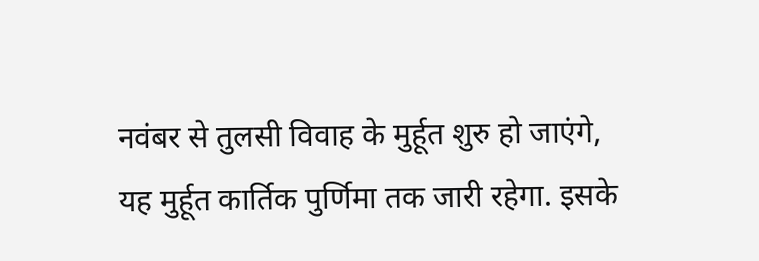नवंबर से तुलसी विवाह के मुर्हूत शुरु हो जाएंगे, यह मुर्हूत कार्तिक पुर्णिमा तक जारी रहेगा. इसके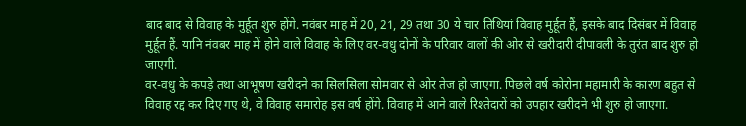बाद बाद से विवाह के मुर्हूत शुरु होंगे. नवंबर माह में 20, 21, 29 तथा 30 ये चार तिथियां विवाह मुर्हूत हैं, इसके बाद दिसंबर में विवाह मुर्हूत हैं. यानि नंवबर माह में होने वाले विवाह के लिए वर-वधु दोनों के परिवार वालों की ओर से खरीदारी दीपावली के तुरंत बाद शुरु हो जाएगी.
वर-वधु के कपड़े तथा आभूषण खरीदने का सिलसिला सोमवार से ओर तेज हो जाएगा. पिछले वर्ष कोरोना महामारी के कारण बहुत से विवाह रद्द कर दिए गए थे, वे विवाह समारोह इस वर्ष होंगे. विवाह में आने वाले रिश्तेदारों को उपहार खरीदने भी शुरु हो जाएगा.